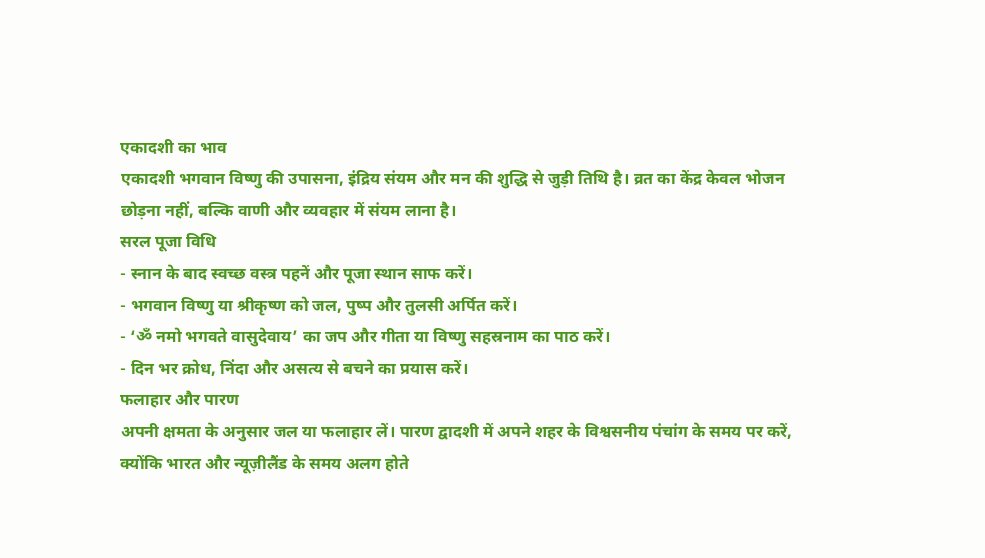एकादशी का भाव
एकादशी भगवान विष्णु की उपासना, इंद्रिय संयम और मन की शुद्धि से जुड़ी तिथि है। व्रत का केंद्र केवल भोजन छोड़ना नहीं, बल्कि वाणी और व्यवहार में संयम लाना है।
सरल पूजा विधि
- स्नान के बाद स्वच्छ वस्त्र पहनें और पूजा स्थान साफ करें।
- भगवान विष्णु या श्रीकृष्ण को जल, पुष्प और तुलसी अर्पित करें।
- ‘ॐ नमो भगवते वासुदेवाय’ का जप और गीता या विष्णु सहस्रनाम का पाठ करें।
- दिन भर क्रोध, निंदा और असत्य से बचने का प्रयास करें।
फलाहार और पारण
अपनी क्षमता के अनुसार जल या फलाहार लें। पारण द्वादशी में अपने शहर के विश्वसनीय पंचांग के समय पर करें, क्योंकि भारत और न्यूज़ीलैंड के समय अलग होते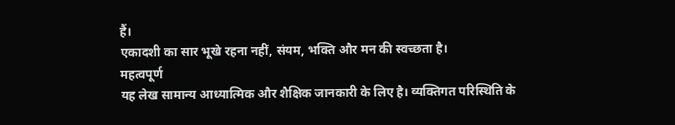हैं।
एकादशी का सार भूखे रहना नहीं, संयम, भक्ति और मन की स्वच्छता है।
महत्वपूर्ण
यह लेख सामान्य आध्यात्मिक और शैक्षिक जानकारी के लिए है। व्यक्तिगत परिस्थिति के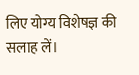लिए योग्य विशेषज्ञ की सलाह लें।